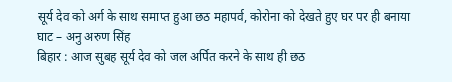सूर्य देव को अर्ग के साथ समाप्त हुआ छठ महापर्व, कोरोना को देखते हुए घर पर ही बनाया घाट – अनु अरुण सिंह
बिहार : आज सुबह सूर्य देव को जल अर्पित करने के साथ ही छठ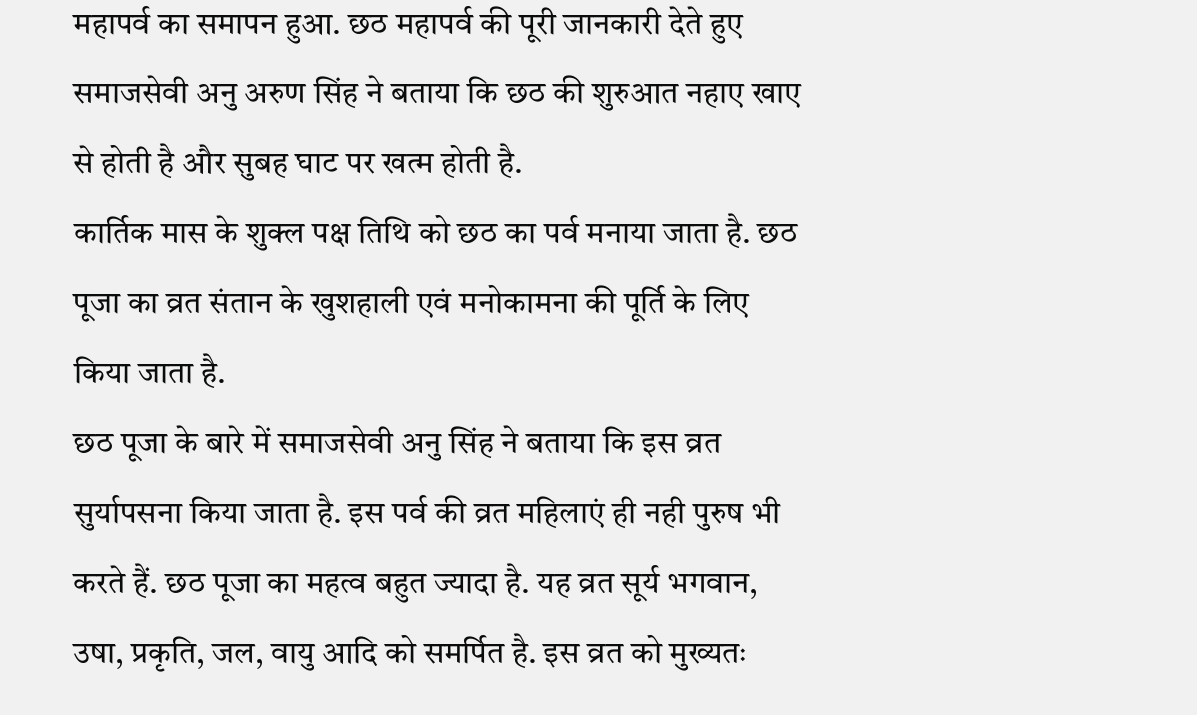महापर्व का समापन हुआ. छठ महापर्व की पूरी जानकारी देते हुए समाजसेवी अनु अरुण सिंह ने बताया कि छठ की शुरुआत नहाए खाए से होती है और सुबह घाट पर खत्म होती है.
कार्तिक मास के शुक्ल पक्ष तिथि को छठ का पर्व मनाया जाता है. छठ पूजा का व्रत संतान के खुशहाली एवं मनोकामना की पूर्ति के लिए किया जाता है.
छठ पूजा के बारे में समाजसेवी अनु सिंह ने बताया कि इस व्रत सुर्यापसना किया जाता है. इस पर्व की व्रत महिलाएं ही नही पुरुष भी करते हैं. छठ पूजा का महत्व बहुत ज्यादा है. यह व्रत सूर्य भगवान, उषा, प्रकृति, जल, वायु आदि को समर्पित है. इस व्रत को मुख्यतः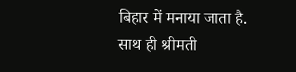बिहार में मनाया जाता है.
साथ ही श्रीमती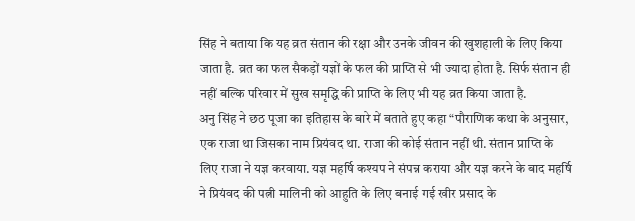सिंह ने बताया कि यह व्रत संतान की रक्षा और उनके जीवन की खुशहाली के लिए किया जाता है. व्रत का फल सैकड़ों यज्ञों के फल की प्राप्ति से भी ज्यादा होता है. सिर्फ संतान ही नहीं बल्कि परिवार में सुख समृद्धि की प्राप्ति के लिए भी यह व्रत किया जाता है.
अनु सिंह ने छठ पूजा का इतिहास के बारे में बताते हुए कहा “पौराणिक कथा के अनुसार, एक राजा था जिसका नाम प्रियंवद था. राजा की कोई संतान नहीं थी. संतान प्राप्ति के लिए राजा ने यज्ञ करवाया. यज्ञ महर्षि कश्यप ने संपन्न कराया और यज्ञ करने के बाद महर्षि ने प्रियंवद की पत्नी मालिनी को आहुति के लिए बनाई गई खीर प्रसाद के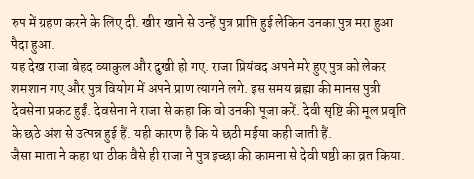रुप में ग्रहण करने के लिए दी. खीर खाने से उन्हें पुत्र प्राप्ति हुई लेकिन उनका पुत्र मरा हुआ पैदा हुआ.
यह देख राजा बेहद व्याकुल और दुखी हो गए. राजा प्रियंवद अपने मरे हुए पुत्र को लेकर शमशान गए और पुत्र वियोग में अपने प्राण त्यागने लगे. इस समय ब्रह्मा की मानस पुत्री देवसेना प्रकट हुईं. देवसेना ने राजा से कहा कि वो उनकी पूजा करें. देवी सृष्टि की मूल प्रवृति के छठे अंश से उत्पन्न हुई हैं. यही कारण है कि ये छठी मईया कही जाती हैं.
जैसा माता ने कहा था ठीक वैसे ही राजा ने पुत्र इच्छा की कामना से देवी षष्ठी का व्रत किया.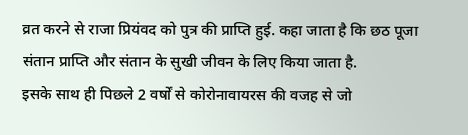व्रत करने से राजा प्रियंवद को पुत्र की प्राप्ति हुई. कहा जाता है कि छठ पूजा संतान प्राप्ति और संतान के सुखी जीवन के लिए किया जाता है.
इसके साथ ही पिछले 2 वर्षों से कोरोनावायरस की वजह से जो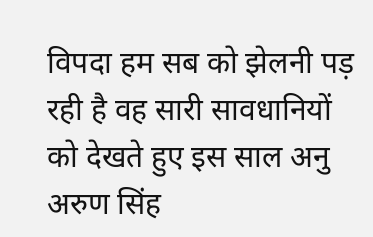विपदा हम सब को झेलनी पड़ रही है वह सारी सावधानियों को देखते हुए इस साल अनु अरुण सिंह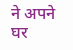ने अपने घर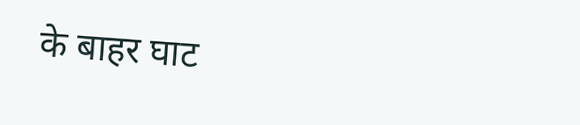के बाहर घाट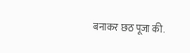बनाकर छठ पूजा की.